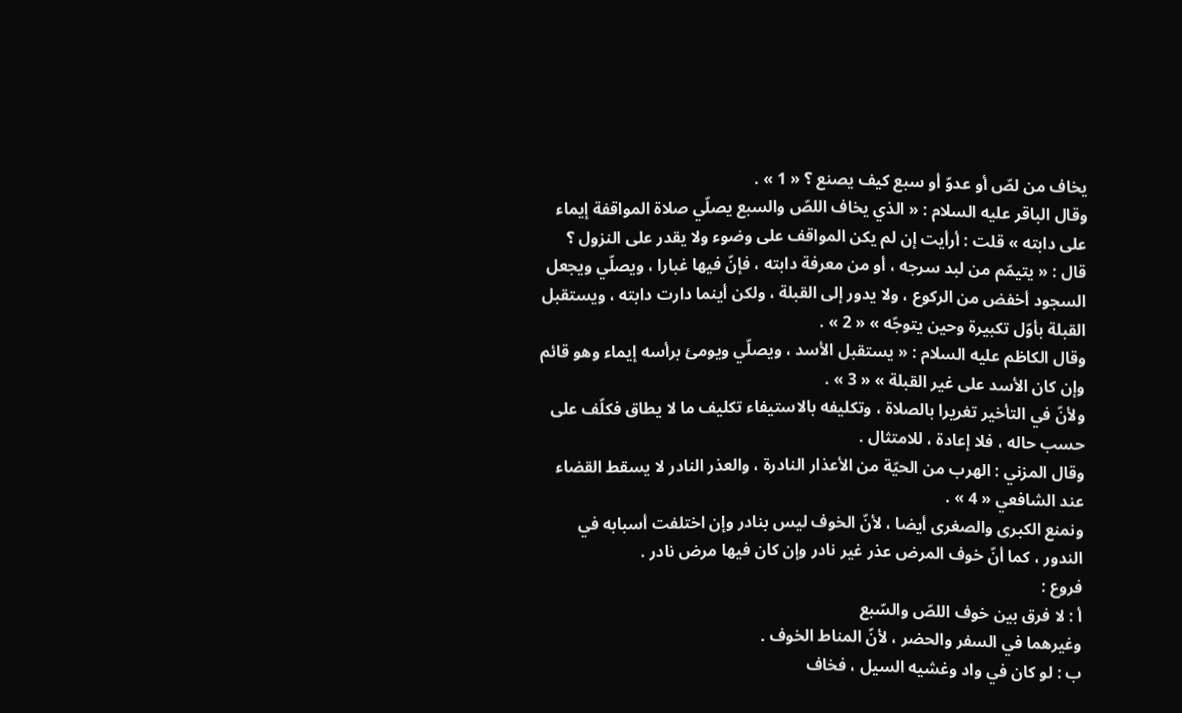يخاف من لصّ أو عدوّ أو سبع كيف يصنع ؟ « 1 » .
وقال الباقر عليه السلام : « الذي يخاف اللصّ والسبع يصلّي صلاة المواقفة إيماء على دابته » قلت : أرأيت إن لم يكن المواقف على وضوء ولا يقدر على النزول ؟ قال : « يتيمّم من لبد سرجه ، أو من معرفة دابته ، فإنّ فيها غبارا ، ويصلّي ويجعل السجود أخفض من الركوع ، ولا يدور إلى القبلة ، ولكن أينما دارت دابته ، ويستقبل القبلة بأوّل تكبيرة وحين يتوجّه » « 2 » .
وقال الكاظم عليه السلام : « يستقبل الأسد ، ويصلّي ويومئ برأسه إيماء وهو قائم وإن كان الأسد على غير القبلة » « 3 » .
ولأنّ في التأخير تغريرا بالصلاة ، وتكليفه بالاستيفاء تكليف ما لا يطاق فكلّف على حسب حاله ، فلا إعادة ، للامتثال .
وقال المزني : الهرب من الحيّة من الأعذار النادرة ، والعذر النادر لا يسقط القضاء عند الشافعي « 4 » .
ونمنع الكبرى والصغرى أيضا ، لأنّ الخوف ليس بنادر وإن اختلفت أسبابه في الندور ، كما أنّ خوف المرض عذر غير نادر وإن كان فيها مرض نادر .
فروع :
أ : لا فرق بين خوف اللصّ والسّبع
وغيرهما في السفر والحضر ، لأنّ المناط الخوف .
ب : لو كان في واد وغشيه السيل ، فخاف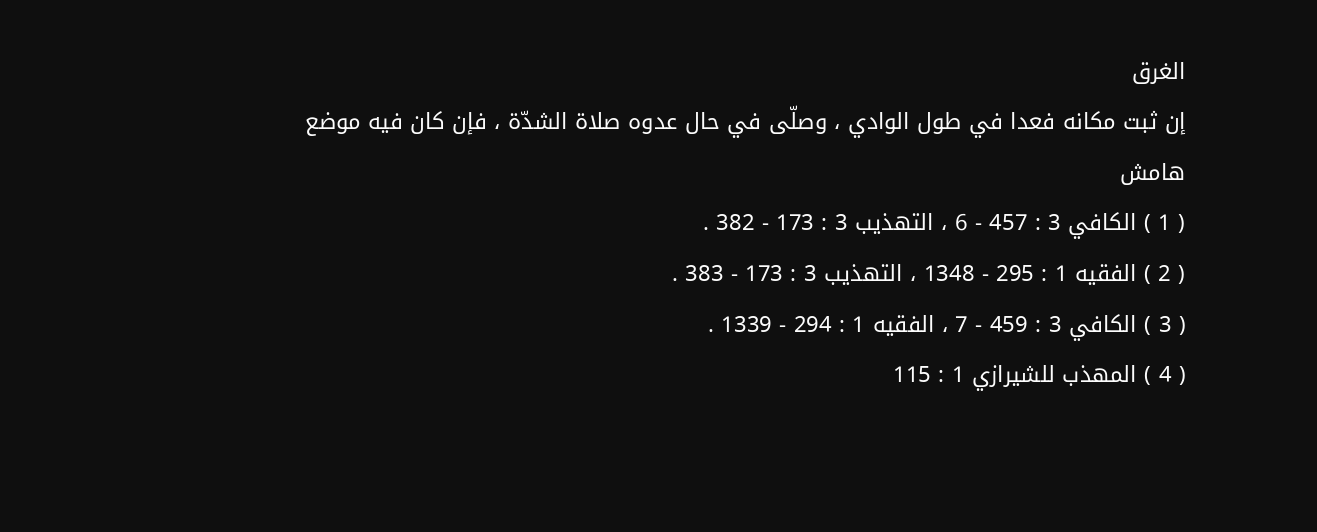الغرق
إن ثبت مكانه فعدا في طول الوادي ، وصلّى في حال عدوه صلاة الشدّة ، فإن كان فيه موضع
هامش
( 1 ) الكافي 3 : 457 - 6 ، التهذيب 3 : 173 - 382 .
( 2 ) الفقيه 1 : 295 - 1348 ، التهذيب 3 : 173 - 383 .
( 3 ) الكافي 3 : 459 - 7 ، الفقيه 1 : 294 - 1339 .
( 4 ) المهذب للشيرازي 1 : 115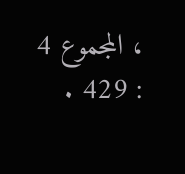، المجموع 4 : 429 .